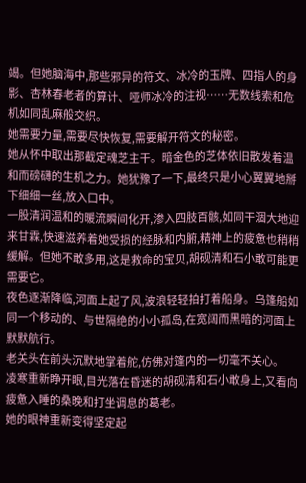竭。但她脑海中,那些邪异的符文、冰冷的玉牌、四指人的身影、杏林春老者的算计、哑师冰冷的注视……无数线索和危机如同乱麻般交织。
她需要力量,需要尽快恢复,需要解开符文的秘密。
她从怀中取出那截定魂芝主干。暗金色的芝体依旧散发着温和而磅礴的生机之力。她犹豫了一下,最终只是小心翼翼地掰下细细一丝,放入口中。
一股清润温和的暖流瞬间化开,渗入四肢百骸,如同干涸大地迎来甘霖,快速滋养着她受损的经脉和内腑,精神上的疲惫也稍稍缓解。但她不敢多用,这是救命的宝贝,胡砚清和石小敢可能更需要它。
夜色逐渐降临,河面上起了风,波浪轻轻拍打着船身。乌篷船如同一个移动的、与世隔绝的小小孤岛,在宽阔而黑暗的河面上默默航行。
老关头在前头沉默地掌着舵,仿佛对篷内的一切毫不关心。
凌寒重新睁开眼,目光落在昏迷的胡砚清和石小敢身上,又看向疲惫入睡的桑晚和打坐调息的葛老。
她的眼神重新变得坚定起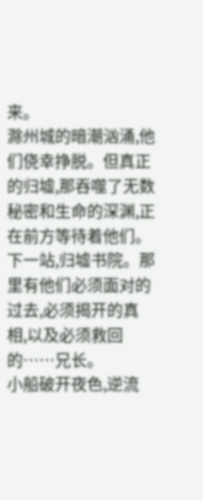来。
滁州城的暗潮汹涌,他们侥幸挣脱。但真正的归墟,那吞噬了无数秘密和生命的深渊,正在前方等待着他们。
下一站,归墟书院。那里有他们必须面对的过去,必须揭开的真相,以及必须救回的……兄长。
小船破开夜色,逆流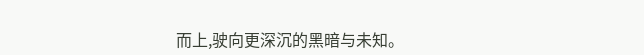而上,驶向更深沉的黑暗与未知。